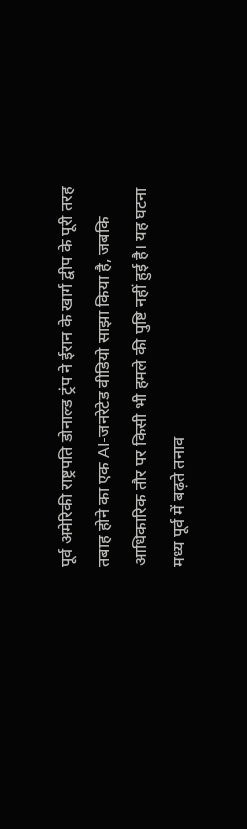पूर्व अमेरिकी राष्ट्रपति डोनाल्ड ट्रंप ने ईरान के खार्ग द्वीप के पूरी तरह तबाह होने का एक AI-जनरेटेड वीडियो साझा किया है, जबकि आधिकारिक तौर पर किसी भी हमले की पुष्टि नहीं हुई है। यह घटना मध्य पूर्व में बढ़ते तनाव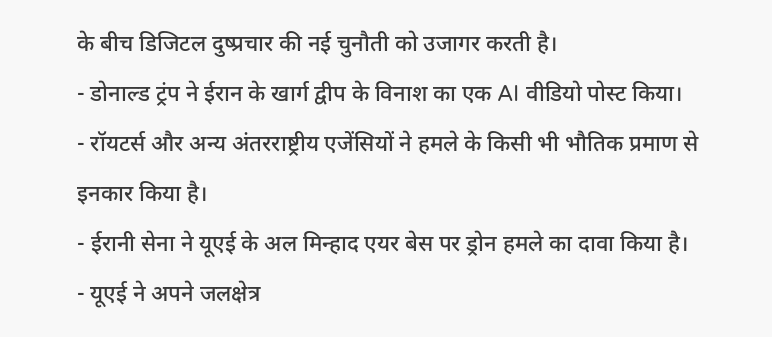के बीच डिजिटल दुष्प्रचार की नई चुनौती को उजागर करती है।
- डोनाल्ड ट्रंप ने ईरान के खार्ग द्वीप के विनाश का एक AI वीडियो पोस्ट किया।
- रॉयटर्स और अन्य अंतरराष्ट्रीय एजेंसियों ने हमले के किसी भी भौतिक प्रमाण से इनकार किया है।
- ईरानी सेना ने यूएई के अल मिन्हाद एयर बेस पर ड्रोन हमले का दावा किया है।
- यूएई ने अपने जलक्षेत्र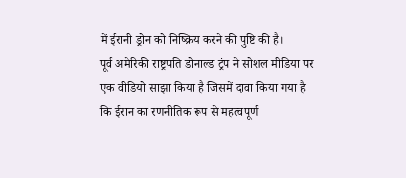में ईरानी ड्रोन को निष्क्रिय करने की पुष्टि की है।
पूर्व अमेरिकी राष्ट्रपति डोनाल्ड ट्रंप ने सोशल मीडिया पर एक वीडियो साझा किया है जिसमें दावा किया गया है कि ईरान का रणनीतिक रूप से महत्वपूर्ण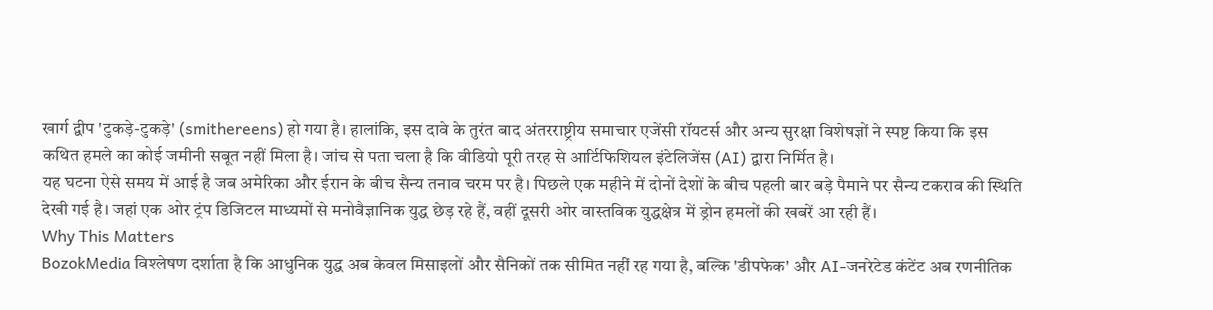खार्ग द्वीप 'टुकड़े-टुकड़े' (smithereens) हो गया है। हालांकि, इस दावे के तुरंत बाद अंतरराष्ट्रीय समाचार एजेंसी रॉयटर्स और अन्य सुरक्षा विशेषज्ञों ने स्पष्ट किया कि इस कथित हमले का कोई जमीनी सबूत नहीं मिला है। जांच से पता चला है कि वीडियो पूरी तरह से आर्टिफिशियल इंटेलिजेंस (AI) द्वारा निर्मित है।
यह घटना ऐसे समय में आई है जब अमेरिका और ईरान के बीच सैन्य तनाव चरम पर है। पिछले एक महीने में दोनों देशों के बीच पहली बार बड़े पैमाने पर सैन्य टकराव की स्थिति देखी गई है। जहां एक ओर ट्रंप डिजिटल माध्यमों से मनोवैज्ञानिक युद्ध छेड़ रहे हैं, वहीं दूसरी ओर वास्तविक युद्धक्षेत्र में ड्रोन हमलों की खबरें आ रही हैं।
Why This Matters
BozokMedia विश्लेषण दर्शाता है कि आधुनिक युद्ध अब केवल मिसाइलों और सैनिकों तक सीमित नहीं रह गया है, बल्कि 'डीपफेक' और AI-जनरेटेड कंटेंट अब रणनीतिक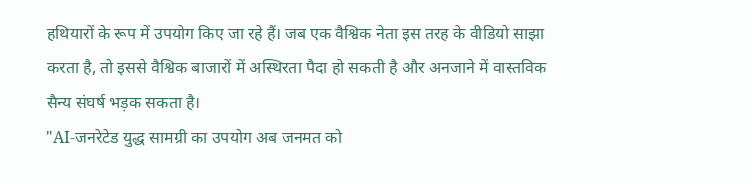हथियारों के रूप में उपयोग किए जा रहे हैं। जब एक वैश्विक नेता इस तरह के वीडियो साझा करता है, तो इससे वैश्विक बाजारों में अस्थिरता पैदा हो सकती है और अनजाने में वास्तविक सैन्य संघर्ष भड़क सकता है।
"AI-जनरेटेड युद्ध सामग्री का उपयोग अब जनमत को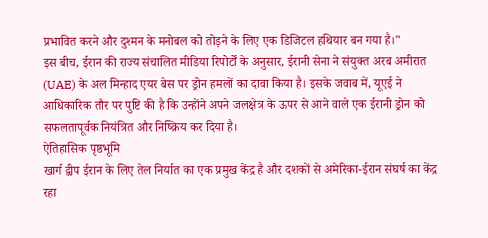प्रभावित करने और दुश्मन के मनोबल को तोड़ने के लिए एक डिजिटल हथियार बन गया है।"
इस बीच, ईरान की राज्य संचालित मीडिया रिपोर्टों के अनुसार, ईरानी सेना ने संयुक्त अरब अमीरात (UAE) के अल मिन्हाद एयर बेस पर ड्रोन हमलों का दावा किया है। इसके जवाब में, यूएई ने आधिकारिक तौर पर पुष्टि की है कि उन्होंने अपने जलक्षेत्र के ऊपर से आने वाले एक ईरानी ड्रोन को सफलतापूर्वक नियंत्रित और निष्क्रिय कर दिया है।
ऐतिहासिक पृष्ठभूमि
खार्ग द्वीप ईरान के लिए तेल निर्यात का एक प्रमुख केंद्र है और दशकों से अमेरिका-ईरान संघर्ष का केंद्र रहा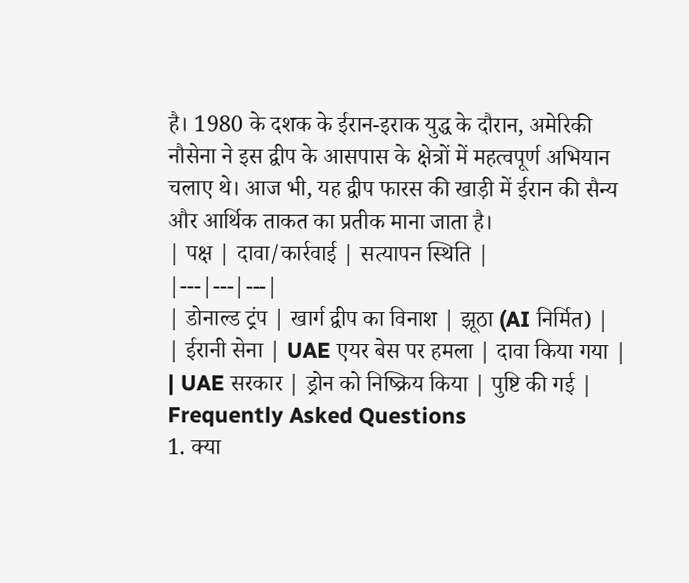है। 1980 के दशक के ईरान-इराक युद्ध के दौरान, अमेरिकी नौसेना ने इस द्वीप के आसपास के क्षेत्रों में महत्वपूर्ण अभियान चलाए थे। आज भी, यह द्वीप फारस की खाड़ी में ईरान की सैन्य और आर्थिक ताकत का प्रतीक माना जाता है।
| पक्ष | दावा/कार्रवाई | सत्यापन स्थिति |
|---|---|---|
| डोनाल्ड ट्रंप | खार्ग द्वीप का विनाश | झूठा (AI निर्मित) |
| ईरानी सेना | UAE एयर बेस पर हमला | दावा किया गया |
| UAE सरकार | ड्रोन को निष्क्रिय किया | पुष्टि की गई |
Frequently Asked Questions
1. क्या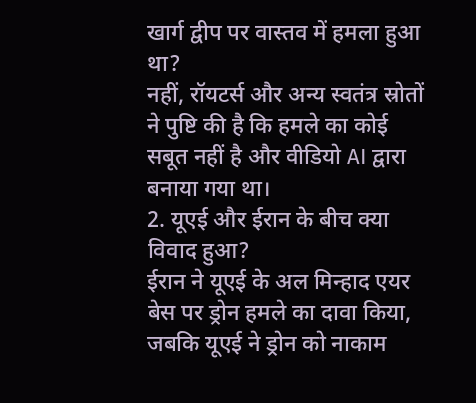खार्ग द्वीप पर वास्तव में हमला हुआ था?
नहीं, रॉयटर्स और अन्य स्वतंत्र स्रोतों ने पुष्टि की है कि हमले का कोई सबूत नहीं है और वीडियो AI द्वारा बनाया गया था।
2. यूएई और ईरान के बीच क्या विवाद हुआ?
ईरान ने यूएई के अल मिन्हाद एयर बेस पर ड्रोन हमले का दावा किया, जबकि यूएई ने ड्रोन को नाकाम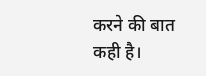करने की बात कही है।